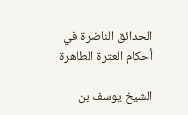الحدائق الناضرة في أحكام العترة الطاهرة

الشيخ يوسف بن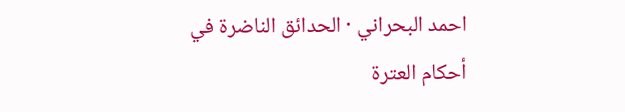احمد البحراني · الحدائق الناضرة في أحكام العترة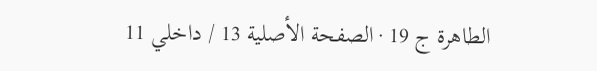الطاهرة ج 19 · الصفحة الأصلية 13 / داخلي 11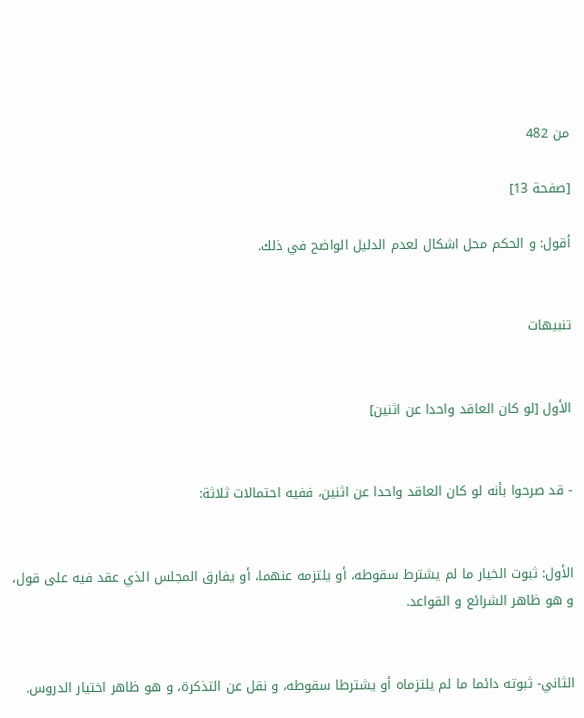من 482

[صفحة 13]

أقول: و الحكم محل اشكال لعدم الدليل الواضح في ذلك.


تنبيهات


الأول [لو كان العاقد واحدا عن اثنين]


- قد صرحوا بأنه لو كان العاقد واحدا عن اثنين، ففيه احتمالات ثلاثة:


الأول: ثبوت الخيار ما لم يشترط سقوطه، أو يلتزمه عنهما، أو يفارق المجلس الذي عقد فيه على قول، و هو ظاهر الشرائع و القواعد.


الثاني- ثبوته دائما ما لم يلتزماه أو يشترطا سقوطه، و نقل عن التذكرة، و هو ظاهر اختيار الدروس.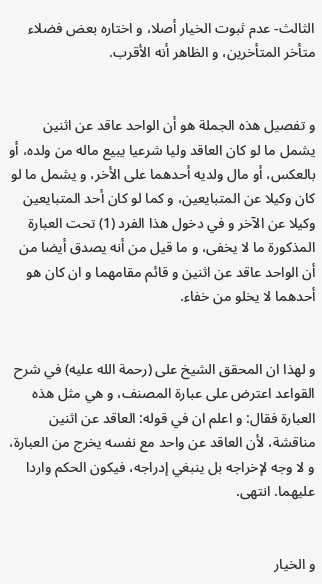الثالث- عدم ثبوت الخيار أصلا، و اختاره بعض فضلاء متأخر المتأخرين، و الظاهر أنه الأقرب.


و تفصيل هذه الجملة هو أن الواحد عاقد عن اثنين يشمل ما لو كان العاقد وليا شرعيا يبيع ماله من ولده، أو بالعكس، أو مال ولديه أحدهما على الأخر، و يشمل ما لو كان وكيلا عن المتبايعين، و كما لو كان أحد المتبايعين وكيلا عن الآخر و في دخول هذا الفرد (1) تحت العبارة المذكورة ما لا يخفى، و ما قيل من أنه يصدق أيضا من أن الواحد عاقد عن اثنين و قائم مقامهما و ان كان هو أحدهما لا يخلو من خفاء.


و لهذا ان المحقق الشيخ على (رحمة الله عليه) في شرح القواعد اعترض على عبارة المصنف، و هي مثل هذه العبارة فقال: و اعلم ان في قوله: العاقد عن اثنين مناقشة، لأن العاقد عن واحد مع نفسه يخرج من العبارة، و لا وجه لإخراجه بل ينبغي إدراجه، فيكون الحكم واردا عليهما. انتهى.


و الخيار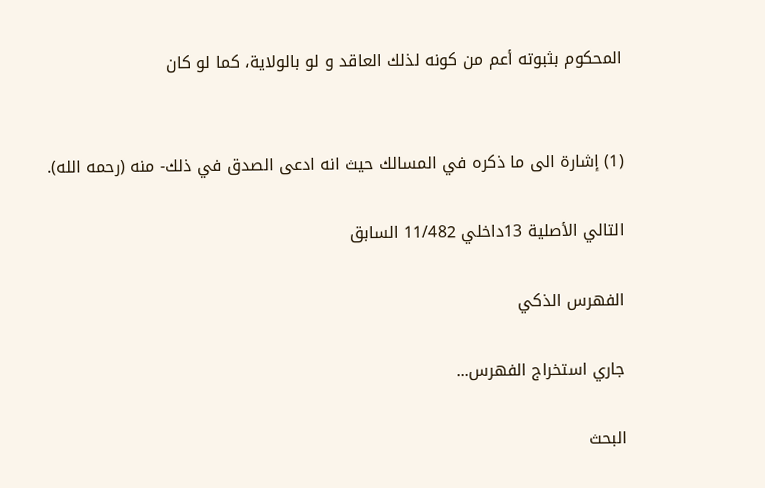المحكوم بثبوته أعم من كونه لذلك العاقد و لو بالولاية، كما لو كان


(1) إشارة الى ما ذكره في المسالك حيث انه ادعى الصدق في ذلك- منه (رحمه الله).

التالي الأصلية 13داخلي 11/482 السابق

الفهرس الذكي

جاري استخراج الفهرس...

البحث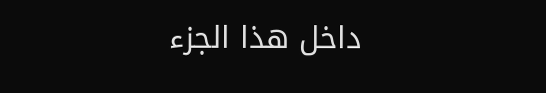داخل هذا الجزء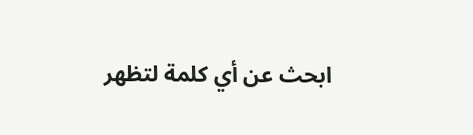ابحث عن أي كلمة لتظهر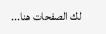لك الصفحات هنا...